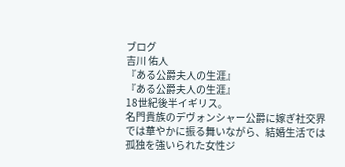ブログ
吉川 佑人
『ある公爵夫人の生涯』
『ある公爵夫人の生涯』
18世紀後半イギリス。
名門貴族のデヴォンシャー公爵に嫁ぎ社交界では華やかに振る舞いながら、結婚生活では孤独を強いられた女性ジ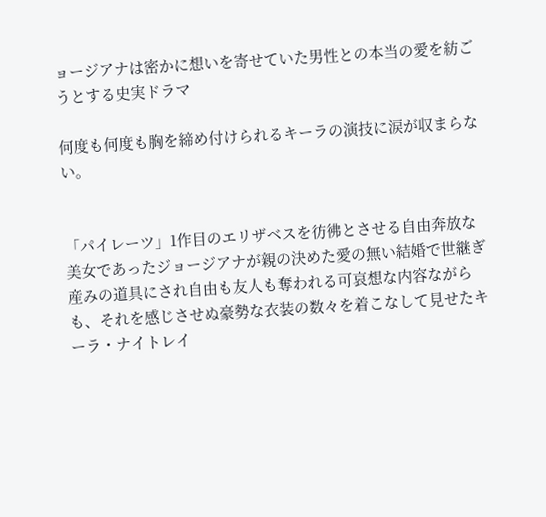ョージアナは密かに想いを寄せていた男性との本当の愛を紡ごうとする史実ドラマ

何度も何度も胸を締め付けられるキーラの演技に涙が収まらない。


「パイレーツ」1作目のエリザベスを彷彿とさせる自由奔放な美女であったジョージアナが親の決めた愛の無い結婚で世継ぎ産みの道具にされ自由も友人も奪われる可哀想な内容ながらも、それを感じさせぬ豪勢な衣装の数々を着こなして見せたキーラ・ナイトレイ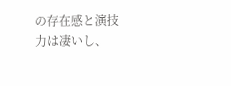の存在感と演技力は凄いし、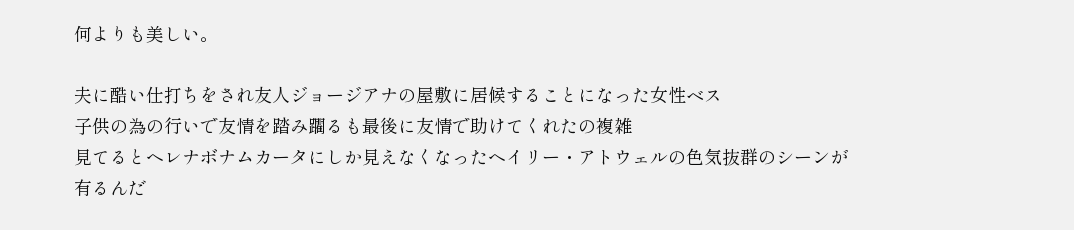何よりも美しい。

夫に酷い仕打ちをされ友人ジョージアナの屋敷に居候することになった女性ベス
子供の為の行いで友情を踏み躙るも最後に友情で助けてくれたの複雑
見てるとヘレナボナムカータにしか見えなくなったヘイリー・アトウェルの色気抜群のシーンが有るんだ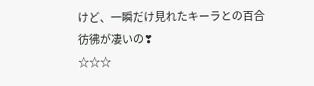けど、一瞬だけ見れたキーラとの百合彷彿が凄いの❣
☆☆☆